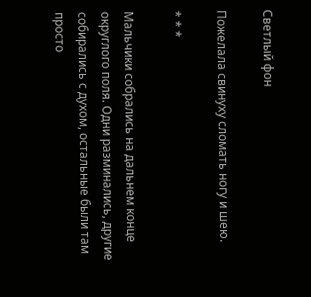Светлый фон

Пожелала свинуху сломать ногу и шею.

* * *

Мальчики собрались на дальнем конце округлого поля. Одни разминались, другие собирались с духом, остальные были там просто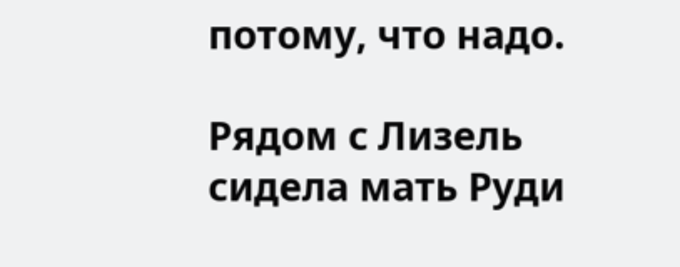потому, что надо.

Рядом с Лизель сидела мать Руди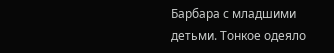Барбара с младшими детьми. Тонкое одеяло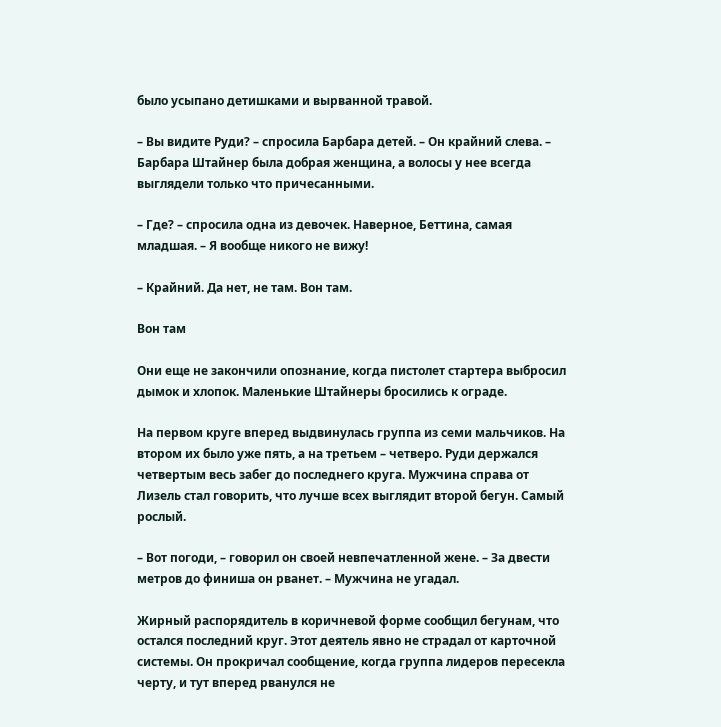было усыпано детишками и вырванной травой.

– Вы видите Руди? – спросила Барбара детей. – Он крайний слева. – Барбара Штайнер была добрая женщина, а волосы у нее всегда выглядели только что причесанными.

– Где? – спросила одна из девочек. Наверное, Беттина, самая младшая. – Я вообще никого не вижу!

– Крайний. Да нет, не там. Вон там.

Вон там

Они еще не закончили опознание, когда пистолет стартера выбросил дымок и хлопок. Маленькие Штайнеры бросились к ограде.

На первом круге вперед выдвинулась группа из семи мальчиков. На втором их было уже пять, а на третьем – четверо. Руди держался четвертым весь забег до последнего круга. Мужчина справа от Лизель стал говорить, что лучше всех выглядит второй бегун. Самый рослый.

– Вот погоди, – говорил он своей невпечатленной жене. – За двести метров до финиша он рванет. – Мужчина не угадал.

Жирный распорядитель в коричневой форме сообщил бегунам, что остался последний круг. Этот деятель явно не страдал от карточной системы. Он прокричал сообщение, когда группа лидеров пересекла черту, и тут вперед рванулся не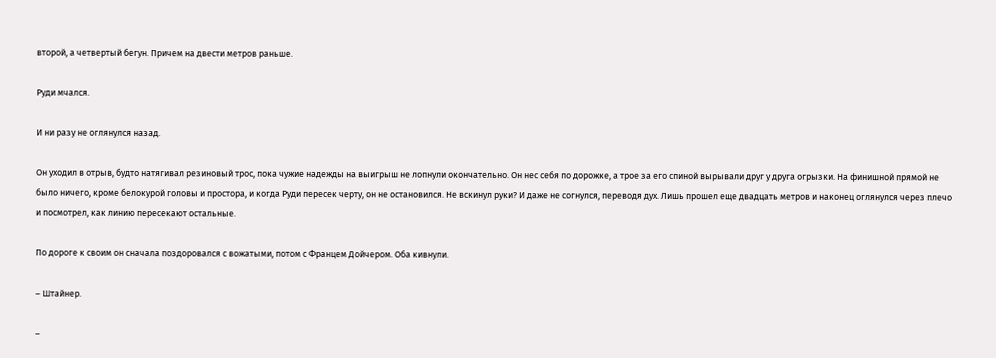второй, а четвертый бегун. Причем на двести метров раньше.

Руди мчался.

И ни разу не оглянулся назад.

Он уходил в отрыв, будто натягивал резиновый трос, пока чужие надежды на выигрыш не лопнули окончательно. Он нес себя по дорожке, а трое за его спиной вырывали друг у друга огрызки. На финишной прямой не было ничего, кроме белокурой головы и простора, и когда Руди пересек черту, он не остановился. Не вскинул руки? И даже не согнулся, переводя дух. Лишь прошел еще двадцать метров и наконец оглянулся через плечо и посмотрел, как линию пересекают остальные.

По дороге к своим он сначала поздоровался с вожатыми, потом с Францем Дойчером. Оба кивнули.

– Штайнер.

–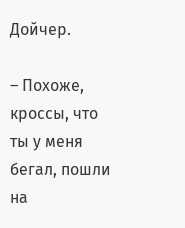Дойчер.

– Похоже, кроссы, что ты у меня бегал, пошли на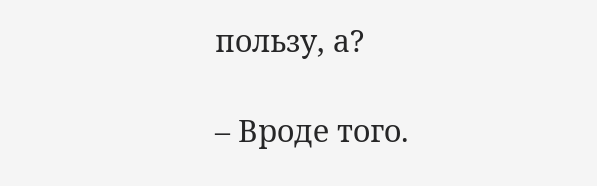пользу, а?

– Вроде того.